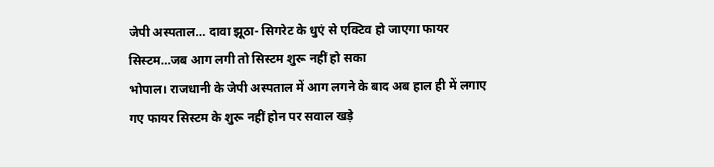जेपी अस्पताल… दावा झूठा- सिगरेट के धुएं से एक्टिव हो जाएगा फायर सिस्टम…जब आग लगी तो सिस्टम शुरू नहीं हो सका
भोपाल। राजधानी के जेपी अस्पताल में आग लगने के बाद अब हाल ही में लगाए गए फायर सिस्टम के शुरू नहीं होन पर सवाल खड़े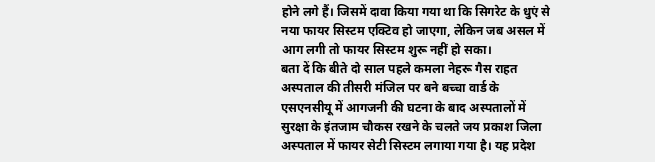होने लगे हैं। जिसमें दावा किया गया था कि सिगरेट के धुएं से नया फायर सिस्टम एक्टिव हो जाएगा, लेकिन जब असल में आग लगी तो फायर सिस्टम शुरू नहीं हो सका।
बता दें कि बीते दो साल पहले कमला नेहरू गैस राहत अस्पताल की तीसरी मंजिल पर बने बच्चा वार्ड के एसएनसीयू में आगजनी की घटना के बाद अस्पतालों में सुरक्षा के इंतजाम चौकस रखने के चलते जय प्रकाश जिला अस्पताल में फायर सेटी सिस्टम लगाया गया है। यह प्रदेश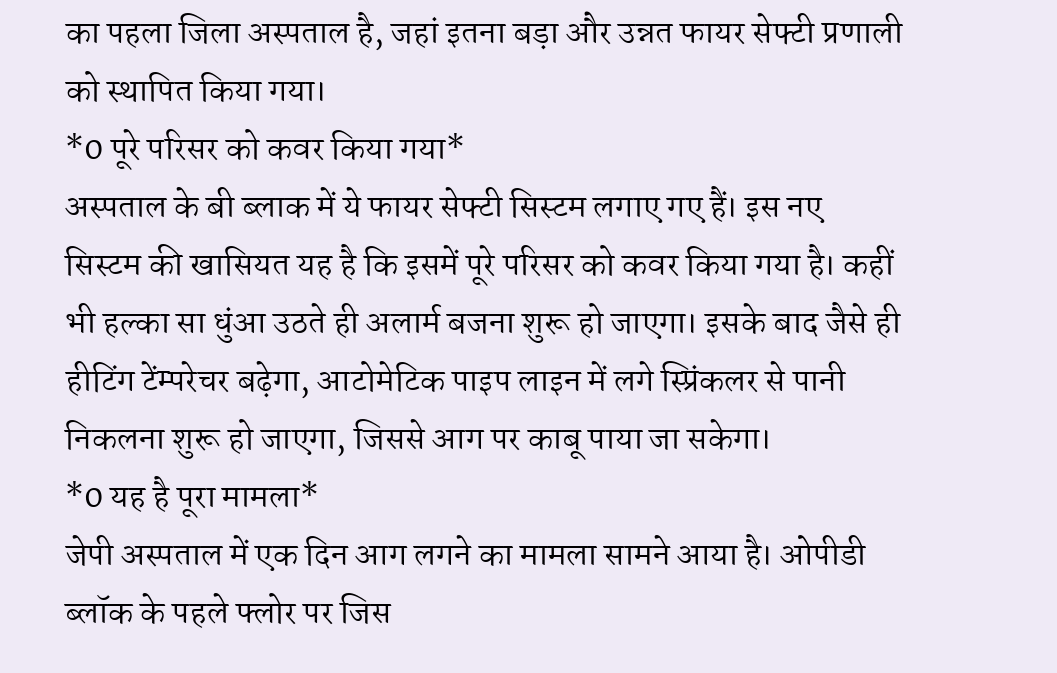का पहला जिला अस्पताल है, जहां इतना बड़ा और उन्नत फायर सेफ्टी प्रणाली को स्थापित किया गया।
*0 पूरे परिसर को कवर किया गया*
अस्पताल के बी ब्लाक में ये फायर सेफ्टी सिस्टम लगाए गए हैं। इस नए सिस्टम की खासियत यह है कि इसमें पूरे परिसर को कवर किया गया है। कहीं भी हल्का सा धुंआ उठते ही अलार्म बजना शुरू हो जाएगा। इसके बाद जैसे ही हीटिंग टेंम्परेचर बढ़ेगा, आटोमेटिक पाइप लाइन में लगे स्प्रिंकलर से पानी निकलना शुरू हो जाएगा, जिससे आग पर काबू पाया जा सकेगा।
*0 यह है पूरा मामला*
जेपी अस्पताल में एक दिन आग लगने का मामला सामने आया है। ओपीडी ब्लॉक के पहले फ्लोर पर जिस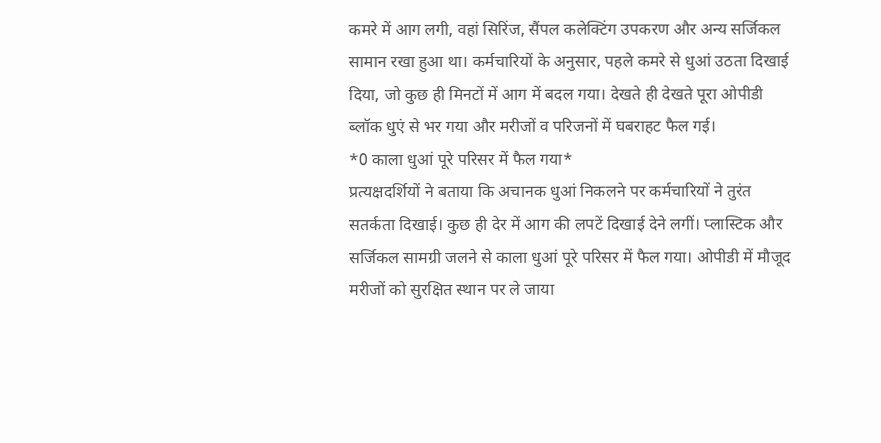कमरे में आग लगी, वहां सिरिंज, सैंपल कलेक्टिंग उपकरण और अन्य सर्जिकल सामान रखा हुआ था। कर्मचारियों के अनुसार, पहले कमरे से धुआं उठता दिखाई दिया, जो कुछ ही मिनटों में आग में बदल गया। देखते ही देखते पूरा ओपीडी ब्लॉक धुएं से भर गया और मरीजों व परिजनों में घबराहट फैल गई।
*0 काला धुआं पूरे परिसर में फैल गया*
प्रत्यक्षदर्शियों ने बताया कि अचानक धुआं निकलने पर कर्मचारियों ने तुरंत सतर्कता दिखाई। कुछ ही देर में आग की लपटें दिखाई देने लगीं। प्लास्टिक और सर्जिकल सामग्री जलने से काला धुआं पूरे परिसर में फैल गया। ओपीडी में मौजूद मरीजों को सुरक्षित स्थान पर ले जाया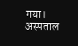गया। अस्पताल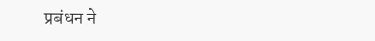प्रबंधन ने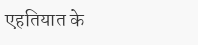एहतियात के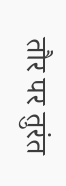तौर पर तुरंत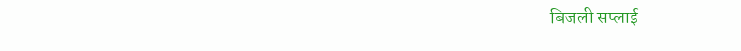बिजली सप्लाई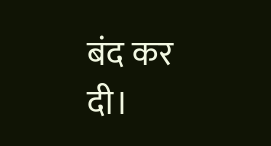बंद कर दी।